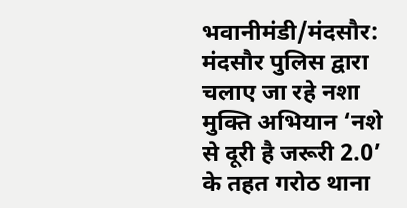भवानीमंडी/मंदसौर:
मंदसौर पुलिस द्वारा चलाए जा रहे नशा मुक्ति अभियान ‘नशे से दूरी है जरूरी 2.0’ के तहत गरोठ थाना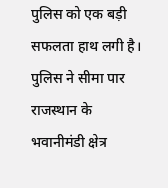पुलिस को एक बड़ी सफलता हाथ लगी है। पुलिस ने सीमा पार राजस्थान के भवानीमंडी क्षेत्र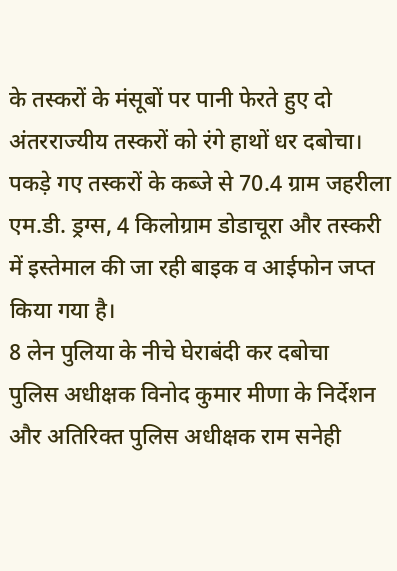के तस्करों के मंसूबों पर पानी फेरते हुए दो अंतरराज्यीय तस्करों को रंगे हाथों धर दबोचा। पकड़े गए तस्करों के कब्जे से 70.4 ग्राम जहरीला एम.डी. ड्रग्स, 4 किलोग्राम डोडाचूरा और तस्करी में इस्तेमाल की जा रही बाइक व आईफोन जप्त किया गया है।
8 लेन पुलिया के नीचे घेराबंदी कर दबोचा
पुलिस अधीक्षक विनोद कुमार मीणा के निर्देशन और अतिरिक्त पुलिस अधीक्षक राम सनेही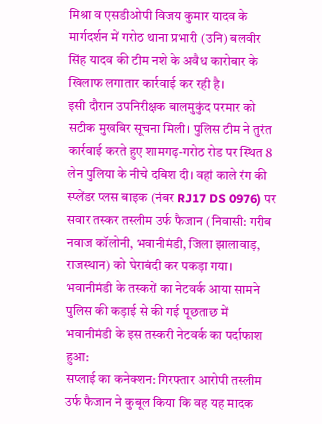मिश्रा व एसडीओपी विजय कुमार यादव के मार्गदर्शन में गरोठ थाना प्रभारी (उनि) बलवीर सिंह यादव की टीम नशे के अवैध कारोबार के खिलाफ लगातार कार्रवाई कर रही है।
इसी दौरान उपनिरीक्षक बालमुकुंद परमार को सटीक मुखबिर सूचना मिली। पुलिस टीम ने तुरंत कार्रवाई करते हुए शामगढ़-गरोठ रोड पर स्थित 8 लेन पुलिया के नीचे दबिश दी। वहां काले रंग की स्प्लेंडर प्लस बाइक (नंबर RJ17 DS 0976) पर सवार तस्कर तस्लीम उर्फ फैजान (निवासी: गरीब नवाज कॉलोनी, भवानीमंडी, जिला झालावाड़, राजस्थान) को घेराबंदी कर पकड़ा गया।
भवानीमंडी के तस्करों का नेटवर्क आया सामने
पुलिस की कड़ाई से की गई पूछताछ में भवानीमंडी के इस तस्करी नेटवर्क का पर्दाफाश हुआ:
सप्लाई का कनेक्शन: गिरफ्तार आरोपी तस्लीम उर्फ फैजान ने कुबूल किया कि वह यह मादक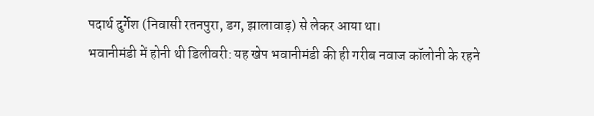पदार्थ दुर्गेश (निवासी रतनपुरा, डग, झालावाड़) से लेकर आया था।
भवानीमंडी में होनी थी डिलीवरी: यह खेप भवानीमंडी की ही गरीब नवाज कॉलोनी के रहने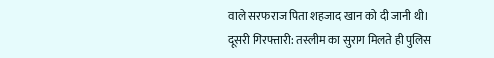वाले सरफराज पिता शहजाद खान को दी जानी थी।
दूसरी गिरफ्तारी: तस्लीम का सुराग मिलते ही पुलिस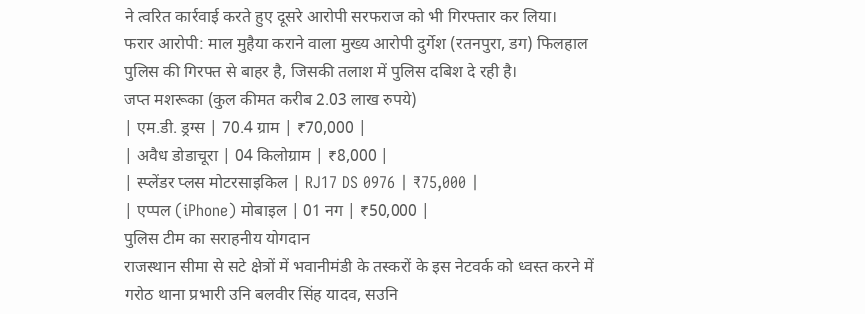ने त्वरित कार्रवाई करते हुए दूसरे आरोपी सरफराज को भी गिरफ्तार कर लिया।
फरार आरोपी: माल मुहैया कराने वाला मुख्य आरोपी दुर्गेश (रतनपुरा, डग) फिलहाल पुलिस की गिरफ्त से बाहर है, जिसकी तलाश में पुलिस दबिश दे रही है।
जप्त मशरूका (कुल कीमत करीब 2.03 लाख रुपये)
| एम.डी. ड्रग्स | 70.4 ग्राम | ₹70,000 |
| अवैध डोडाचूरा | 04 किलोग्राम | ₹8,000 |
| स्प्लेंडर प्लस मोटरसाइकिल | RJ17 DS 0976 | ₹75,000 |
| एप्पल (iPhone) मोबाइल | 01 नग | ₹50,000 |
पुलिस टीम का सराहनीय योगदान
राजस्थान सीमा से सटे क्षेत्रों में भवानीमंडी के तस्करों के इस नेटवर्क को ध्वस्त करने में गरोठ थाना प्रभारी उनि बलवीर सिंह यादव, सउनि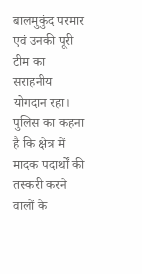बालमुकुंद परमार एवं उनकी पूरी टीम का सराहनीय योगदान रहा। पुलिस का कहना है कि क्षेत्र में मादक पदार्थों की तस्करी करने वालों के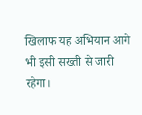खिलाफ यह अभियान आगे भी इसी सख्ती से जारी रहेगा।